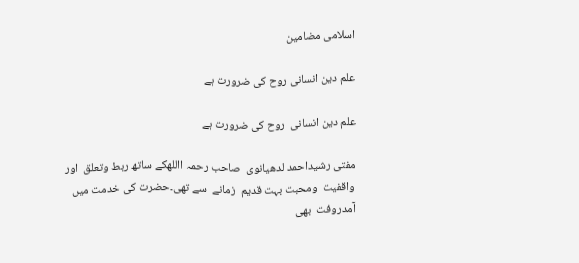اسلامی مضامین

علم دین انسانی روح کی ضرورت ہے

علم دین انسانی  روح کی ضرورت ہے

مفتی رشیداحمد لدھیانوی  صاحب رحمہ االلهکے ساتھ ربط وتعلق  اور واقفیت  ومحبت بہت قدیم  زمانے  سے تھی۔حضرت کی خدمت میں آمدروفت  بھی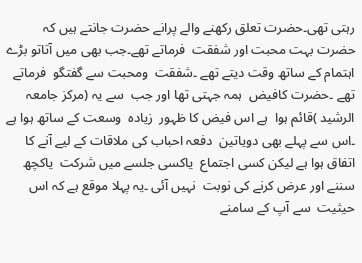رہتی تھی۔حضرت تعلق رکھنے والے پرانے حضرت جانتے ہیں کہ حضرت بہت محبت اور شفقت  فرماتے تھے۔جب بھی میں آتاتو بڑے اہتمام کے ساتھ وقت دیتے تھے ۔شفقت  ومحبت سے گفتگو  فرماتے تھے ۔حضرت کافیض  ہمہ جہتی تھا اور جب  سے یہ (مرکز جامعہ الرشید )قائم ہوا  ہے اس فیض کا ظہور  زیادہ  وسعت کے ساتھ ہوا ہے ۔اس سے پہلے بھی دویاتین  دفعہ احباب کی ملاقات کے لیے آنے کا اتفاق ہوا ہے لیکن کسی اجتماع  یاکسی جلسے میں شرکت  یاکچھ سننے اور عرض کرنے کی نوبت  نہیں آئی ۔یہ پہلا موقع ہے کہ اس حیثیت  سے آپ کے سامنے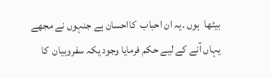بیٹھا  ہوں ۔یہ ان احباب  کااحسان ہے جنہوں نے مجھے یہاں آنے کے لیے حکم فرمایا وجود یکہ سفروبیان  کا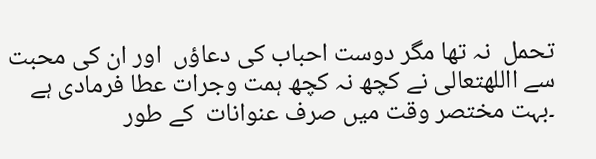تحمل  نہ تھا مگر دوست احباب کی دعاؤں  اور ان کی محبت سے االلهتعالی نے کچھ نہ کچھ ہمت وجرات عطا فرمادی ہے ۔بہت مختصر وقت میں صرف عنوانات  کے طور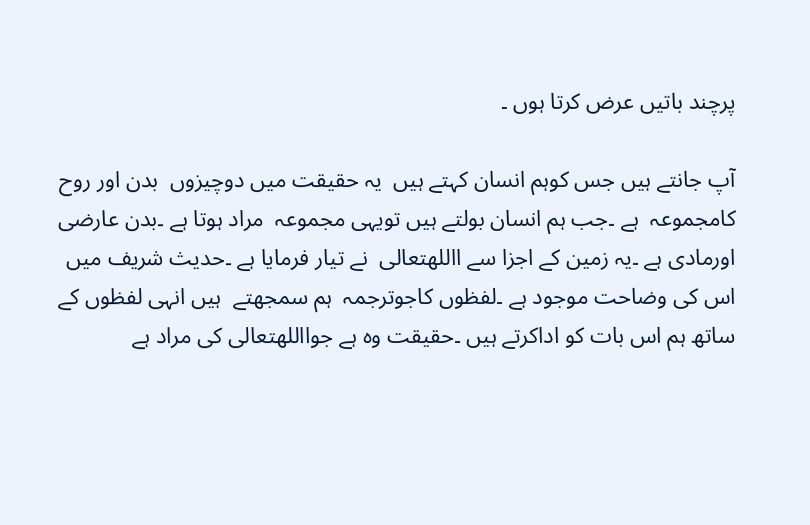پرچند باتیں عرض کرتا ہوں ۔

آپ جانتے ہیں جس کوہم انسان کہتے ہیں  یہ حقیقت میں دوچیزوں  بدن اور روح کامجموعہ  ہے ۔جب ہم انسان بولتے ہیں تویہی مجموعہ  مراد ہوتا ہے ۔بدن عارضی اورمادی ہے ۔یہ زمین کے اجزا سے االلهتعالی  نے تیار فرمایا ہے ۔حدیث شریف میں اس کی وضاحت موجود ہے ۔لفظوں کاجوترجمہ  ہم سمجھتے  ہیں انہی لفظوں کے ساتھ ہم اس بات کو اداکرتے ہیں ۔حقیقت وہ ہے جوااللهتعالی کی مراد ہے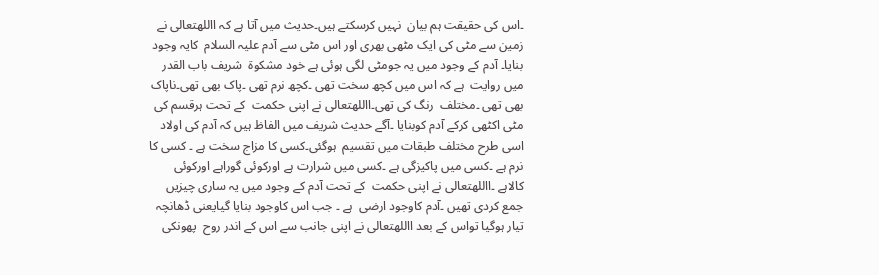۔اس کی حقیقت ہم بیان  نہیں کرسکتے ہیں۔حدیث میں آتا ہے کہ االلهتعالی نے زمین سے مٹی کی ایک مٹھی بھری اور اس مٹی سے آدم علیہ السلام  کایہ وجود بنایا۔ آدم کے وجود میں یہ جومٹی لگی ہوئی ہے خود مشکوة  شریف باب القدر میں روایت  ہے کہ اس میں کچھ سخت تھی ۔کچھ نرم تھی ۔پاک بھی تھی۔ناپاک بھی تھی ۔مختلف  رنگ کی تھی۔االلهتعالی نے اپنی حکمت  کے تحت ہرقسم کی مٹی اکٹھی کرکے آدم کوبنایا ۔آگے حدیث شریف میں الفاظ ہیں کہ آدم کی اولاد اسی طرح مختلف طبقات میں تقسیم  ہوگئی۔کسی کا مزاج سخت ہے ۔ کسی کا نرم ہے ۔کسی میں پاکیزگی ہے ۔کسی میں شرارت ہے اورکوئی گوراہے اورکوئی کالاہے ۔االلهتعالی نے اپنی حکمت  کے تحت آدم کے وجود میں یہ ساری چیزیں  جمع کردی تھیں ۔آدم کاوجود ارضی  ہے ۔ جب اس کاوجود بنایا گیایعنی ڈھانچہ  تیار ہوگیا تواس کے بعد االلهتعالی نے اپنی جانب سے اس کے اندر روح  پھونکی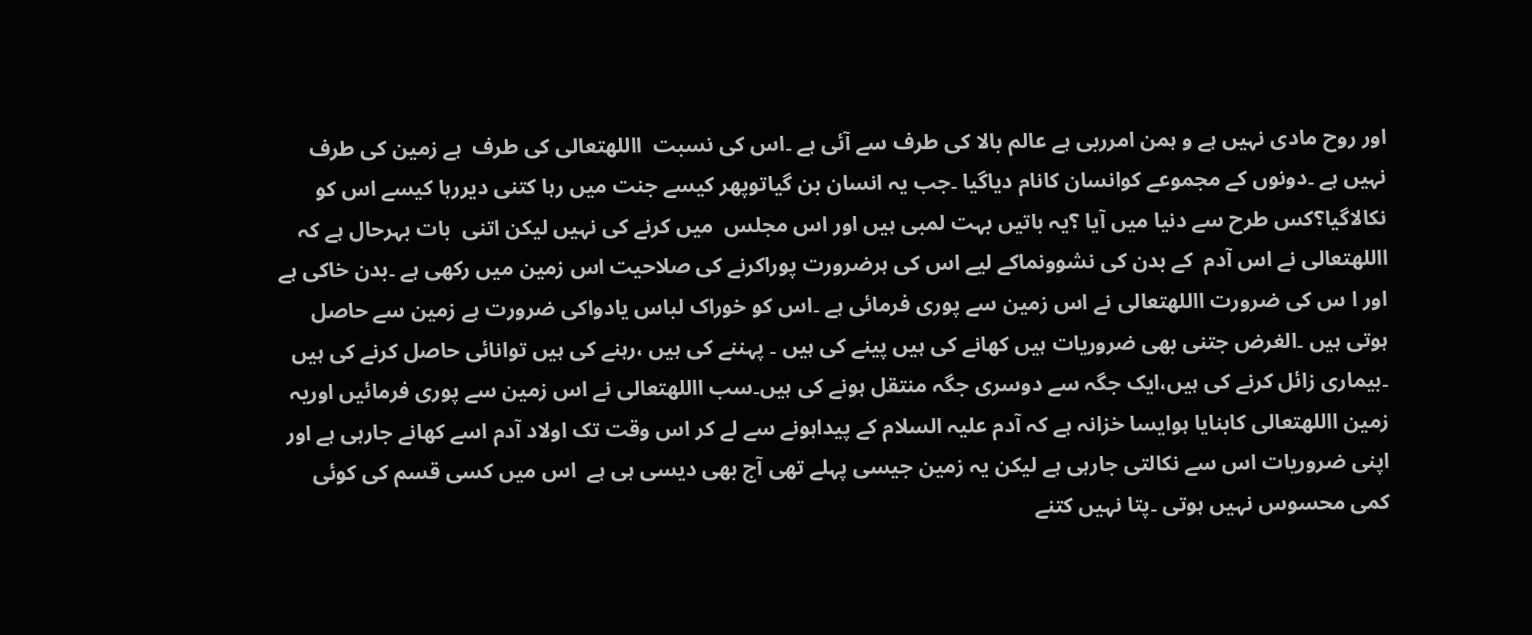اور روح مادی نہیں ہے و ہمن امرربی ہے عالم بالا کی طرف سے آئی ہے ۔اس کی نسبت  االلهتعالی کی طرف  ہے زمین کی طرف نہیں ہے ۔دونوں کے مجموعے کوانسان کانام دیاگیا ۔جب یہ انسان بن گیاتوپھر کیسے جنت میں رہا کتنی دیررہا کیسے اس کو نکالاگیا؟کس طرح سے دنیا میں آیا ؟یہ باتیں بہت لمبی ہیں اور اس مجلس  میں کرنے کی نہیں لیکن اتنی  بات بہرحال ہے کہ االلهتعالی نے اس آدم  کے بدن کی نشوونماکے لیے اس کی ہرضرورت پوراکرنے کی صلاحیت اس زمین میں رکھی ہے ۔بدن خاکی ہے اور ا س کی ضرورت االلهتعالی نے اس زمین سے پوری فرمائی ہے ۔اس کو خوراک لباس یادواکی ضرورت ہے زمین سے حاصل ہوتی ہیں ۔الغرض جتنی بھی ضروریات ہیں کھانے کی ہیں پینے کی ہیں ۔ پہننے کی ہیں ،رہنے کی ہیں توانائی حاصل کرنے کی ہیں ۔بیماری زائل کرنے کی ہیں،ایک جگہ سے دوسری جگہ منتقل ہونے کی ہیں۔سب االلهتعالی نے اس زمین سے پوری فرمائیں اوریہ زمین االلهتعالی کابنایا ہوایسا خزانہ ہے کہ آدم علیہ السلام کے پیداہونے سے لے کر اس وقت تک اولاد آدم اسے کھانے جارہی ہے اور اپنی ضروریات اس سے نکالتی جارہی ہے لیکن یہ زمین جیسی پہلے تھی آج بھی دیسی ہی ہے  اس میں کسی قسم کی کوئی کمی محسوس نہیں ہوتی ۔پتا نہیں کتنے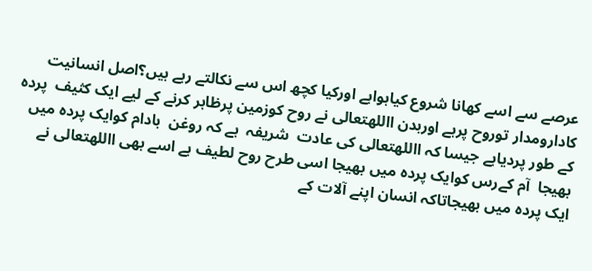عرصے سے اسے کھانا شروع کیاہواہے اورکیا کچھ اس سے نکالتے رہے ہیں؟اصل انسانیت کادارومدار توروح پرہے اوربدن االلهتعالی نے روح کوزمین پرظاہر کرنے کے لیے ایک کثیف  پردہ کے طور پردیاہے جیسا کہ االلهتعالی کی عادت  شریفہ  ہے کہ روغن  بادام کوایک پردہ میں بھیجا  آم کےرس کوایک پردہ میں بھیجا اسی طرح روح لطیف ہے اسے بھی االلهتعالی نے ایک پردہ میں بھیجاتاکہ انسان اپنے آلات کے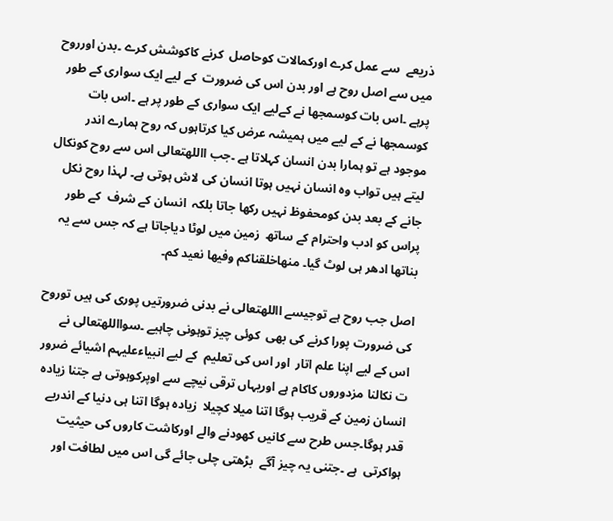ذریعے  سے عمل کرے اورکمالات کوحاصل  کرنے کاکوشش کرے ۔بدن اورروح میں سے اصل روح ہے اور بدن اس کی ضرورت  کے لیے ایک سواری کے طور پرہے ۔اس بات کوسمجھا نے کےلیے ایک سواری کے طور پر ہے ۔اس بات کوسمجھا نے کے لیے میں ہمیشہ عرض کیا کرتاہوں کہ روح ہمارے اندر موجود ہے تو ہمارا بدن انسان کہلاتا ہے ۔جب االلهتعالی اس سے روح کونکال لیتے ہیں تواب وہ انسان نہیں ہوتا انسان کی لاش ہوتی ہے۔ لہذا روح نکل جانے کے بعد بدن کومحفوظ نہیں رکھا جاتا بلکہ  انسان کے شرف  کے طور پراس کو ادب واحترام کے ساتھ  زمین میں لوٹا دیاجاتا ہے کہ جس سے یہ بناتھا ادھر ہی لوٹ گیا۔ منھاخلقناکم وفیھا نعید کم۔

اصل جب روح ہے توجیسے االلهتعالی نے بدنی ضرورتیں پوری کی ہیں توروح کی ضرورت پورا کرنے کی بھی  کوئی چیز توہونی چاہیے ۔سوااللهتعالی نے اس کے لیے اپنا علم اتار  اور اس کی تعلیم  کے لیے انبیاءعلیہم اشیائے ضرور ت نکالنا مزدوروں کاکام ہے اوریہاں ترقی نیچے سے اوپرکوہوتی ہے جتنا زیادہ انسان زمین کے قریب ہوگا اتنا میلا کچیلا  زیادہ ہوگا اتنا ہی دنیا کے اندربے قدر ہوگا۔جس طرح سے کانیں کھودنے والے اورکاشت کاروں کی حیثیت  ہواکرتی  ہے ۔جتنی یہ چیز آگے  بڑھتی چلی جائے گی اس میں لطافت اور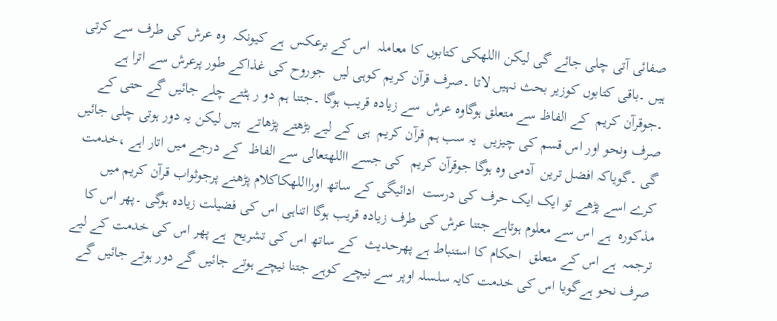صفائی آتی چلی جائے گی لیکن االلهکی کتابوں کا معاملہ  اس کے برعکس  ہے کیونکہ  وہ عرش کی طرف سے کرتی ہیں ۔باقی کتابوں کوزیر بحث نہیں لاتا ۔صرف قرآن کریم کوہی لیں  جوروح کی غذاکے طور پرعرش سے اترا ہے ۔جوقرآن کریم  کے الفاظ سے متعلق ہوگاوہ عرش  سے زیادہ قریب ہوگا ۔جتنا ہم دو ر ہٹتے چلے جائیں گے حتی کے صرف ونحو اور اس قسم کی چیزیں  یہ سب ہم قرآن کریم  ہی کے لیے بڑھتے پڑھاتے  ہیں لیکن یہ دور ہوتی چلی جائیں گی ۔گویاکہ افضل ترین  آدمی وہ ہوگا جوقرآن کریم  کی جسے االلهتعالی سے الفاظ  کے درجے میں اتار اہے ،خدمت  کرے اسے پڑھے تو ایک ایک حرف کی درست  ادائیگی کے ساتھ اورااللهکاکلام پڑھنے پرجوثواب قرآن کریم میں مذکورہ  ہے اس سے معلوم ہوتاہے جتنا عرش کی طرف زیادہ قریب ہوگا اتناہی اس کی فضیلت زیادہ ہوگی ۔پھر اس کا ترجمہ  ہے اس کے متعلق  احکام کا استنباط ہے پھرحدیث  کے ساتھ اس کی تشریح  ہے پھر اس کی خدمت کے لیے صرف نحو ہےگویا اس کی خدمت کایہ سلسلہ اوپر سے نیچے کوہے جتنا نیچے ہوتے جائیں گے دور ہوتے جائیں گے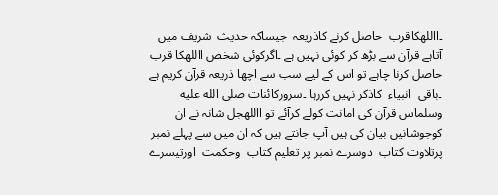۔االلهکاقرب  حاصل کرنے کاذریعہ  جیساکہ حدیث  شریف میں آتاہے قرآن سے بڑھ کر کوئی نہیں ہے ۔اگرکوئی شخص االلهکا قرب حاصل کرنا چاہے تو اس کے لیے سب سے اچھا ذریعہ قرآن کریم ہے ۔باقی  انبیاء  کاذکر نہیں کررہا ۔سرورکائنات صلى الله عليه وسلماس قرآن کی امانت کولے کرآئے تو االلهجل شانہ نے ان کوجوشانیں بیان کی ہیں آپ جانتے ہیں کہ ان میں سے پہلے نمبر پرتلاوت کتاب  دوسرے نمبر پر تعلیم کتاب  وحکمت  اورتیسرے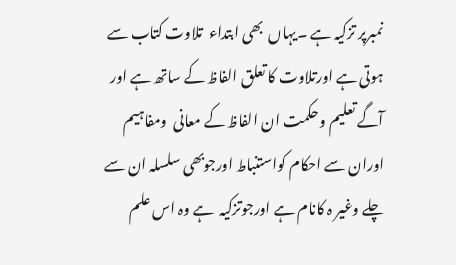نمبرپر تزکیہ ہے ۔یہاں  بھی ابتداء  تلاوت کتاب سے ہوتی ہے اورتلاوت کا تعلق الفاظ کے ساتھ ہے اور آگے تعلیم وحکمت ان الفاظ کے معانی  ومفاہیم  اوران سے احکام کواستنباط اورجوبھی سلسلہ ان سے چلے وغیر ہ کانام ہے اورجوتزکیہ  ہے وہ اس علم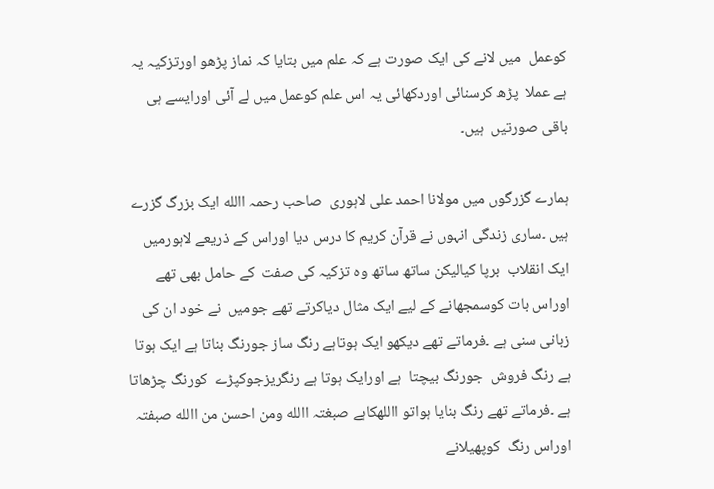کوعمل  میں لانے کی ایک صورت ہے کہ علم میں بتایا کہ نماز پڑھو اورتزکیہ یہ ہے عملا  پڑھ کرسنائی اوردکھائی یہ اس علم کوعمل میں لے آئی اورایسے ہی باقی صورتیں  ہیں۔

ہمارے گزرگوں میں مولانا احمد علی لاہوری  صاحب رحمہ االله ایک بزرگ گزرے ہیں ۔ساری زندگی انہوں نے قرآن کریم کا درس دیا اوراس کے ذریعے لاہورمیں ایک انقلاب  برپا کیالیکن ساتھ ساتھ وہ تزکیہ کی صفت  کے حامل بھی تھے اوراس بات کوسمجھانے کے لیے ایک مثال دیاکرتے تھے جومیں  نے خود ان کی زبانی سنی ہے ۔فرماتے تھے دیکھو ایک ہوتاہے رنگ ساز جورنگ بناتا ہے ایک ہوتا ہے رنگ فروش  جورنگ بیچتا  ہے اورایک ہوتا ہے رنگریزجوکپڑے  کورنگ چڑھاتا ہے ۔فرماتے تھے رنگ بنایا ہواتو االلهکاہے صبغتہ االله ومن احسن من االله صبفتہ  اوراس رنگ  کوپھیلانے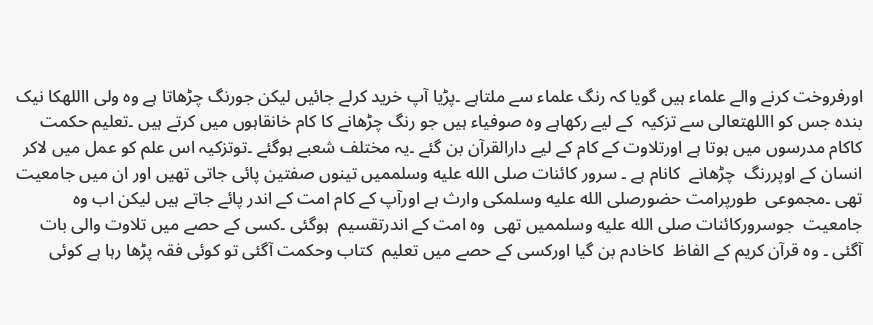اورفروخت کرنے والے علماء ہیں گویا کہ رنگ علماء سے ملتاہے ۔پڑیا آپ خرید کرلے جائیں لیکن جورنگ چڑھاتا ہے وہ ولی االلهکا نیک بندہ جس کو االلهتعالی سے تزکیہ  کے لیے رکھاہے وہ صوفیاء ہیں جو رنگ چڑھانے کا کام خانقاہوں میں کرتے ہیں ۔تعلیم حکمت کاکام مدرسوں میں ہوتا ہے اورتلاوت کے کام کے لیے دارالقرآن بن گئے ۔یہ مختلف شعبے ہوگئے ۔توتزکیہ اس علم کو عمل میں لاکر  انسان کے اوپررنگ  چڑھانے  کانام ہے ۔ سرور کائنات صلى الله عليه وسلممیں تینوں صفتین پائی جاتی تھیں اور ان میں جامعیت تھی ۔مجموعی  طورپرامت حضورصلى الله عليه وسلمکی وارث ہے اورآپ کے کام امت کے اندر پائے جاتے ہیں لیکن اب وہ  جامعیت  جوسرورکائنات صلى الله عليه وسلممیں تھی  وہ امت کے اندرتقسیم  ہوگئی ۔کسی کے حصے میں تلاوت والی بات آگئی ۔ وہ قرآن کریم کے الفاظ  کاخادم بن گیا اورکسی کے حصے میں تعلیم  کتاب وحکمت آگئی تو کوئی فقہ پڑھا رہا ہے کوئی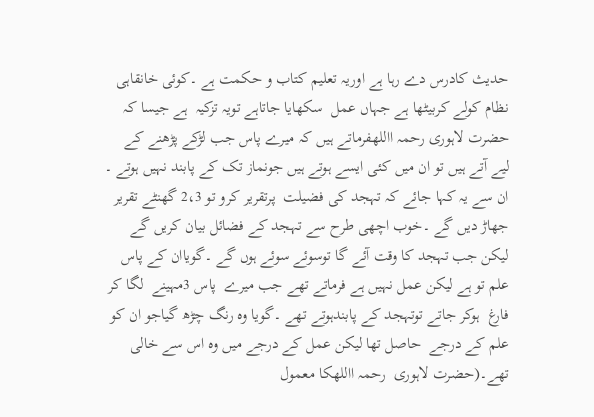حدیث کادرس دے رہا ہے اوریہ تعلیم کتاب و حکمت ہے ۔کوئی خانقاہی نظام کولے کربیٹھا ہے جہاں عمل  سکھایا جاتاہے تویہ تزکیہ  ہے جیسا کہ حضرت لاہوری رحمہ االلهفرماتے ہیں کہ میرے پاس جب لڑکے پڑھنے کے لیے آتے ہیں تو ان میں کئی ایسے ہوتے ہیں جونماز تک کے پابند نہیں ہوتے ۔ ان سے یہ کہا جائے کہ تہجد کی فضیلت  پرتقریر کرو تو 2،3 گھنٹے تقریر جھاڑ دیں گے ۔خوب اچھی طرح سے تہجد کے فضائل بیان کریں گے لیکن جب تہجد کا وقت آئے گا توسوئے سوئے ہوں گے ۔گویاان کے پاس علم تو ہے لیکن عمل نہیں ہے فرماتے تھے جب میرے  پاس 3مہینے  لگا کر فارغ  ہوکر جاتے توتہجد کے پابندہوتے تھے ۔گویا وہ رنگ چڑھ گیاجو ان کو علم کے درجے  حاصل تھا لیکن عمل کے درجے میں وہ اس سے خالی تھے۔(حضرت لاہوری  رحمہ االلهکا معمول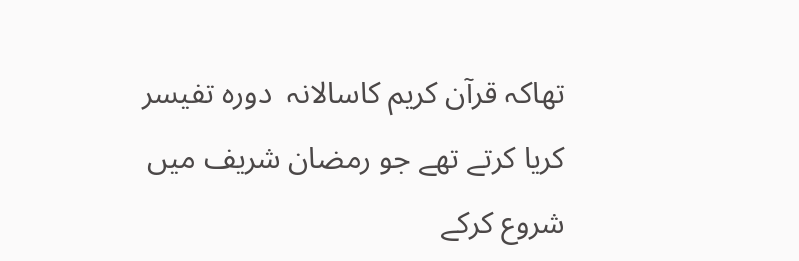تھاکہ قرآن کریم کاسالانہ  دورہ تفیسر کریا کرتے تھے جو رمضان شریف میں شروع کرکے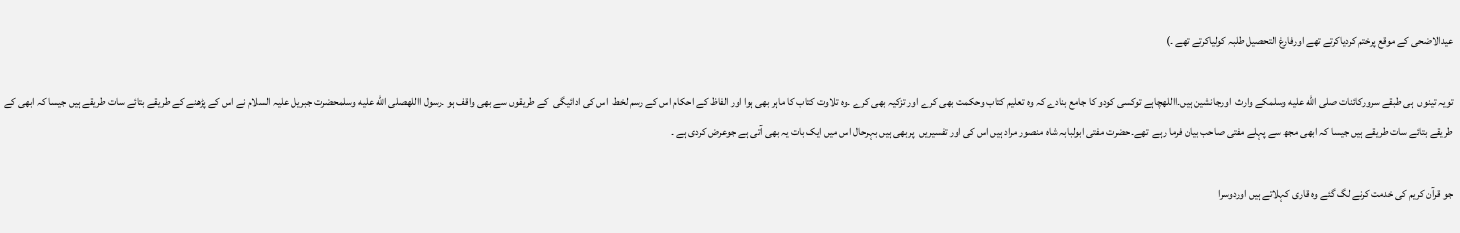عیدالاضحی کے موقع پرختم کردیاکرتے تھے اورفارغ التحصیل طلبہ کولیاکرتے تھے ۔)

تویہ تینوں  ہی طبقے سرورکائنات صلى الله عليه وسلمکے وارث  اورجانشین ہیں۔االلهچاہے توکسی کودو کا جامع بنادے کہ وہ تعلیم کتاب وحکمت بھی کرے اور تزکیہ بھی کرے ۔وہ تلاوت کتاب کا ماہر بھی ہوا اور الفاظ کے احکام اس کے رسم لخط  اس کی ادائیگی  کے طریقوں سے بھی واقف ہو ۔رسول االلهصلى الله عليه وسلمحضرت جبریل علیہ السلام نے اس کے پڑھنے کے طریقے بتائے سات طریقے ہیں جیسا کہ ابھی کے طریقے بتائے سات طریقے ہیں جیسا کہ ابھی مجھ سے پہلے مفتی صاحب بیان فرما رہے  تھے۔حضرت مفتی ابولبابہ شاہ منصور مراد ہیں اس کی اور تفسیریں  پربھی ہیں بہرحال اس میں ایک بات یہ بھی آتی ہے جوعرض کردی ہے ۔

جو قرآن کریم کی خدمت کرنے لگ گئے وہ قاری کہلاتے ہیں اوردوسرا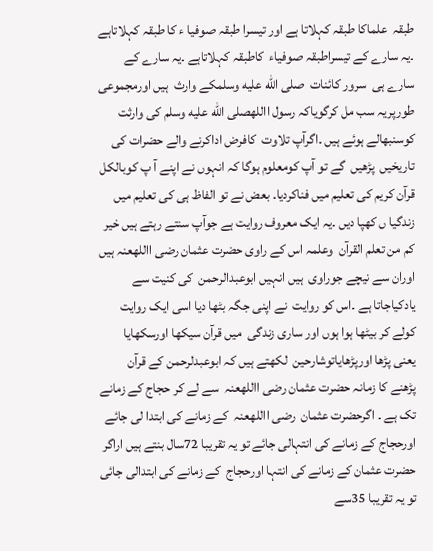طبقہ  علماکا طبقہ کہلاتا ہے اور تیسرا طبقہ صوفیا ء کا طبقہ کہلاتاہے ۔یہ سارے کے تیسراطبقہ صوفیاء  کاطبقہ کہلاتاہے ۔یہ سارے کے سارے ہی  سرور کائنات  صلى الله عليه وسلمکے وارث  ہیں اورمجموعی طورپریہ سب مل کرگویاکہ رسول االلهصلى الله عليه وسلم کی وارثت  کوسنبھالے ہوئے ہیں ۔اگرآپ تلاوت  کافرض اداکرنے والے حضرات کی تاریخیں  پڑھیں  گے تو آپ کومعلوم ہوگا کہ انہوں نے اپنے آ پ کوبالکل قرآن کریم کی تعلیم میں فناکردیا۔ بعض نے تو الفاظ ہی کی تعلیم میں زندگیا ں کھپا دیں ۔یہ ایک معروف روایت ہے جوآپ سنتے رہتے ہیں خیر کم من تعلم القرآن  وعلمہ اس کے راوی حضرت عثمان رضی االلهعنہ ہیں  اوران سے نیچے جوراوی  ہیں انہیں ابوعبدالرحمن  کی کنیت سے یادکیاجاتا ہے ۔اس کو روایت  نے اپنی جگہ بٹھا دیا اسی ایک روایت کولے کر بیٹھا ہوا ہوں اور ساری زندگی  میں قرآن سیکھا اورسکھایا یعنی پڑھا اورپڑھایاتوشارحین  لکھتے ہیں کہ ابوعبدلرحمن کے قرآن  پڑھنے کا زمانہ حضرت عثمان رضی االلهعنہ  سے لے کر حجاج کے زمانے تک ہے ۔ اگرحضرت عثمان  رضی االلهعنہ  کے زمانے کی ابتدا لی جائے  اورحجاج کے زمانے کی انتہالی جائے تو یہ تقریبا 72سال بنتے ہیں اراگر حضرت عثمان کے زمانے کی انتہا اورحجاج  کے زمانے کی ابتدالی جائی تو یہ تقریبا 35سے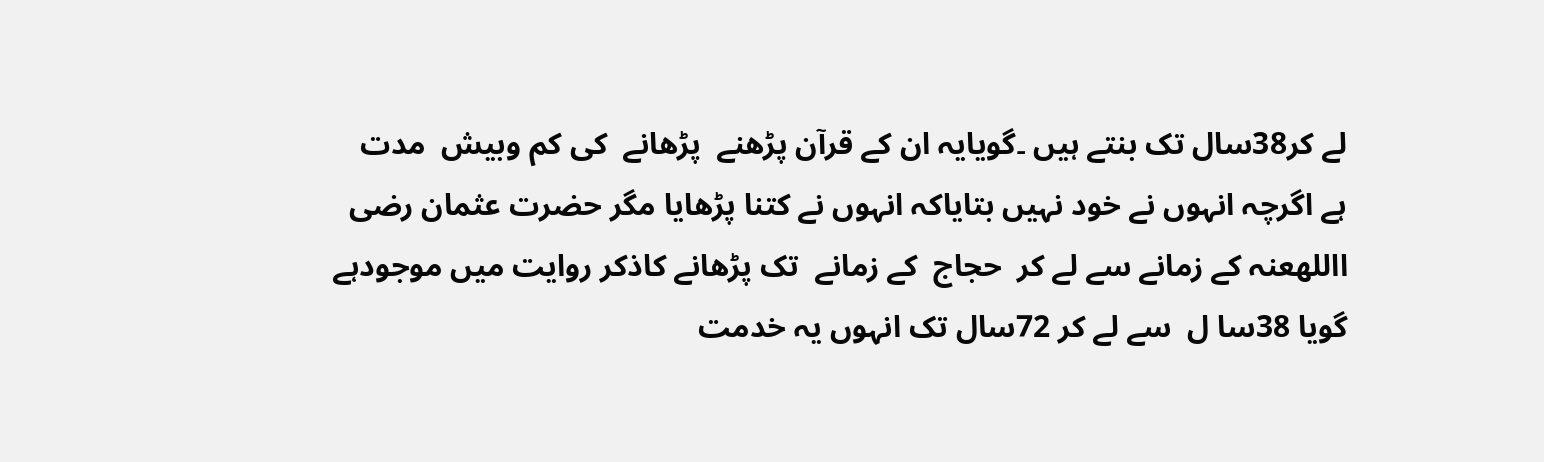لے کر38سال تک بنتے ہیں ۔گویایہ ان کے قرآن پڑھنے  پڑھانے  کی کم وبیش  مدت ہے اگرچہ انہوں نے خود نہیں بتایاکہ انہوں نے کتنا پڑھایا مگر حضرت عثمان رضی االلهعنہ کے زمانے سے لے کر  حجاج  کے زمانے  تک پڑھانے کاذکر روایت میں موجودہے گویا 38سا ل  سے لے کر 72سال تک انہوں یہ خدمت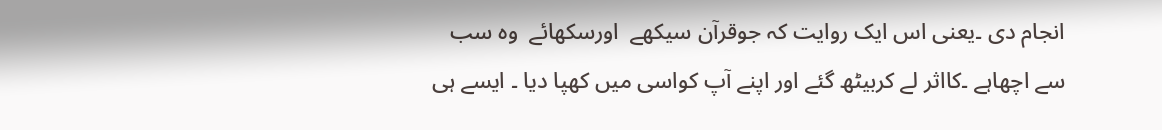انجام دی ۔یعنی اس ایک روایت کہ جوقرآن سیکھے  اورسکھائے  وہ سب سے اچھاہے ۔کااثر لے کربیٹھ گئے اور اپنے آپ کواسی میں کھپا دیا ۔ ایسے ہی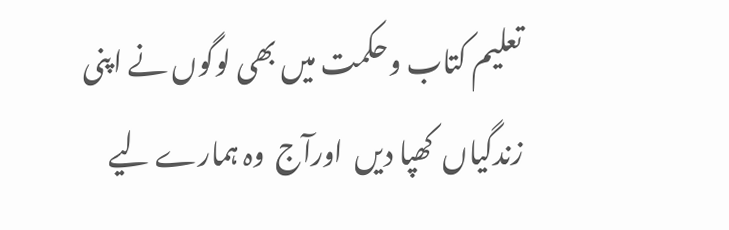تعلیم کتاب وحکمت میں بھی لوگوں نے اپنی زندگیاں  کھپا دیں  اورآج  وہ ہمارے لیے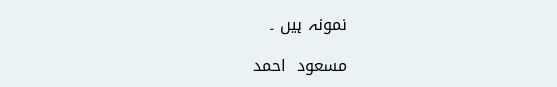نمونہ ہیں ۔

مسعود  احمد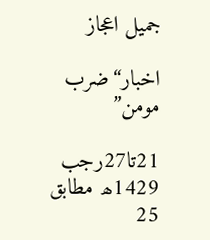جمیل اعجاز

اخبار“ضرب مومن”

21تا27رجب 1429ھ مطابق 25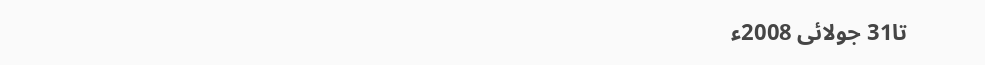تا31 جولائی 2008ء